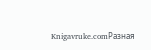Knigavruke.comРазная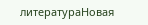литератураНовая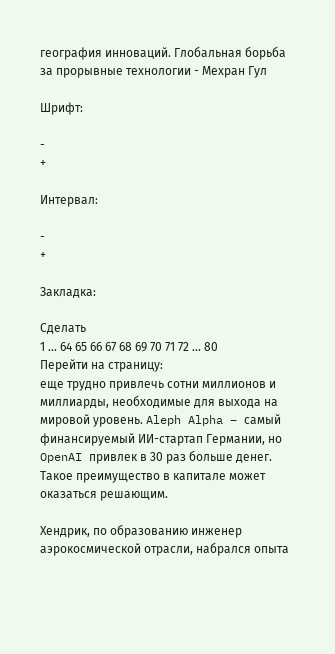география инноваций. Глобальная борьба за прорывные технологии - Мехран Гул

Шрифт:

-
+

Интервал:

-
+

Закладка:

Сделать
1 ... 64 65 66 67 68 69 70 71 72 ... 80
Перейти на страницу:
еще трудно привлечь сотни миллионов и миллиарды, необходимые для выхода на мировой уровень. Aleph Alpha – самый финансируемый ИИ-стартап Германии, но OpenAI привлек в 30 раз больше денег. Такое преимущество в капитале может оказаться решающим.

Хендрик, по образованию инженер аэрокосмической отрасли, набрался опыта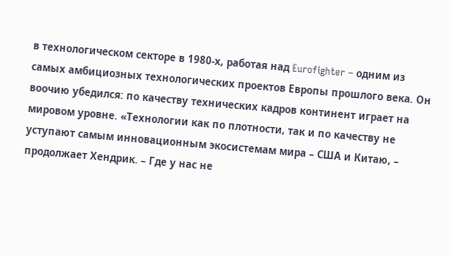в технологическом секторе в 1980-х, работая над Eurofighter – одним из самых амбициозных технологических проектов Европы прошлого века. Он воочию убедился: по качеству технических кадров континент играет на мировом уровне. «Технологии как по плотности, так и по качеству не уступают самым инновационным экосистемам мира – США и Китаю, – продолжает Хендрик. – Где у нас не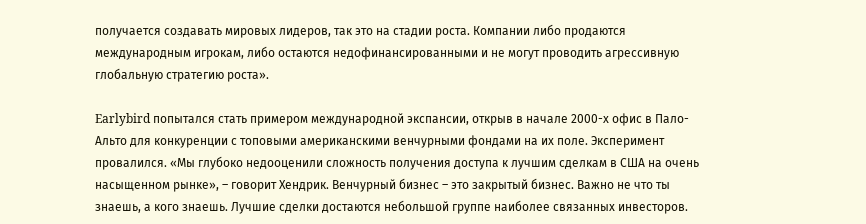получается создавать мировых лидеров, так это на стадии роста. Компании либо продаются международным игрокам, либо остаются недофинансированными и не могут проводить агрессивную глобальную стратегию роста».

Earlybird попытался стать примером международной экспансии, открыв в начале 2000-х офис в Пало-Альто для конкуренции с топовыми американскими венчурными фондами на их поле. Эксперимент провалился. «Мы глубоко недооценили сложность получения доступа к лучшим сделкам в США на очень насыщенном рынке», – говорит Хендрик. Венчурный бизнес – это закрытый бизнес. Важно не что ты знаешь, а кого знаешь. Лучшие сделки достаются небольшой группе наиболее связанных инвесторов.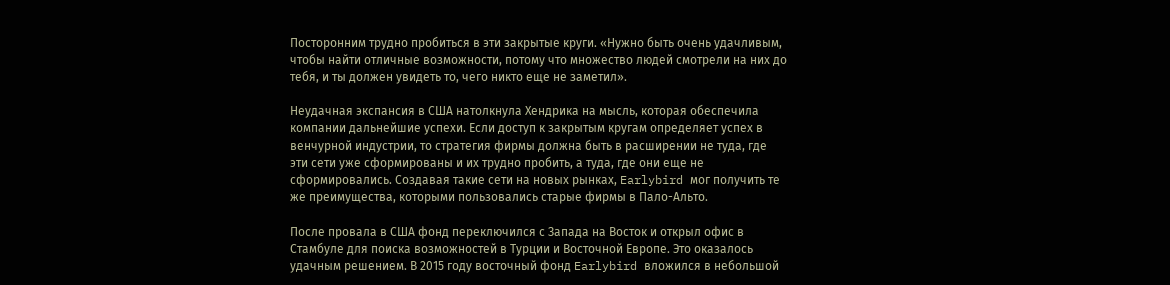Посторонним трудно пробиться в эти закрытые круги. «Нужно быть очень удачливым, чтобы найти отличные возможности, потому что множество людей смотрели на них до тебя, и ты должен увидеть то, чего никто еще не заметил».

Неудачная экспансия в США натолкнула Хендрика на мысль, которая обеспечила компании дальнейшие успехи. Если доступ к закрытым кругам определяет успех в венчурной индустрии, то стратегия фирмы должна быть в расширении не туда, где эти сети уже сформированы и их трудно пробить, а туда, где они еще не сформировались. Создавая такие сети на новых рынках, Earlybird мог получить те же преимущества, которыми пользовались старые фирмы в Пало-Альто.

После провала в США фонд переключился с Запада на Восток и открыл офис в Стамбуле для поиска возможностей в Турции и Восточной Европе. Это оказалось удачным решением. В 2015 году восточный фонд Earlybird вложился в небольшой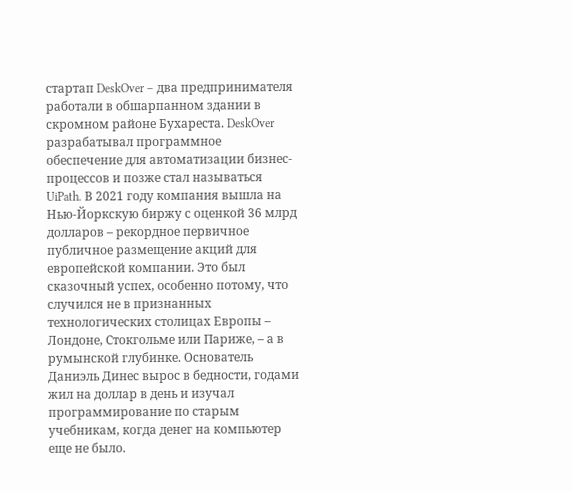стартап DeskOver – два предпринимателя работали в обшарпанном здании в скромном районе Бухареста. DeskOver разрабатывал программное обеспечение для автоматизации бизнес-процессов и позже стал называться UiPath. В 2021 году компания вышла на Нью-Йоркскую биржу с оценкой 36 млрд долларов – рекордное первичное публичное размещение акций для европейской компании. Это был сказочный успех, особенно потому, что случился не в признанных технологических столицах Европы – Лондоне, Стокгольме или Париже, – а в румынской глубинке. Основатель Даниэль Динес вырос в бедности, годами жил на доллар в день и изучал программирование по старым учебникам, когда денег на компьютер еще не было.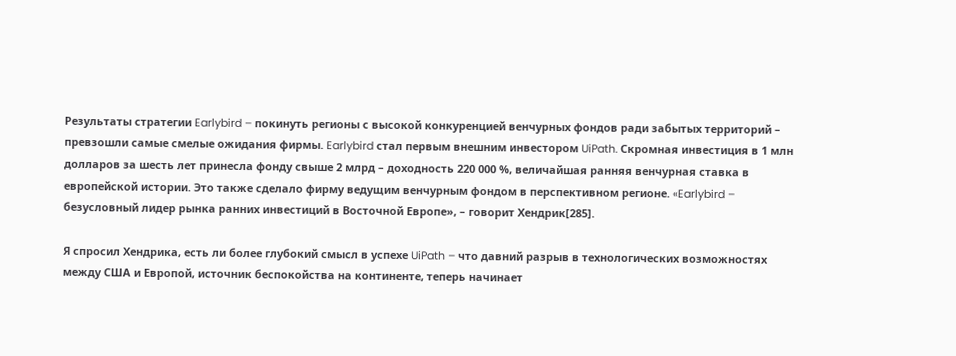Результаты стратегии Earlybird – покинуть регионы с высокой конкуренцией венчурных фондов ради забытых территорий – превзошли самые смелые ожидания фирмы. Earlybird стал первым внешним инвестором UiPath. Скромная инвестиция в 1 млн долларов за шесть лет принесла фонду свыше 2 млрд – доходность 220 000 %, величайшая ранняя венчурная ставка в европейской истории. Это также сделало фирму ведущим венчурным фондом в перспективном регионе. «Earlybird – безусловный лидер рынка ранних инвестиций в Восточной Европе», – говорит Хендрик[285].

Я спросил Хендрика, есть ли более глубокий смысл в успехе UiPath – что давний разрыв в технологических возможностях между США и Европой, источник беспокойства на континенте, теперь начинает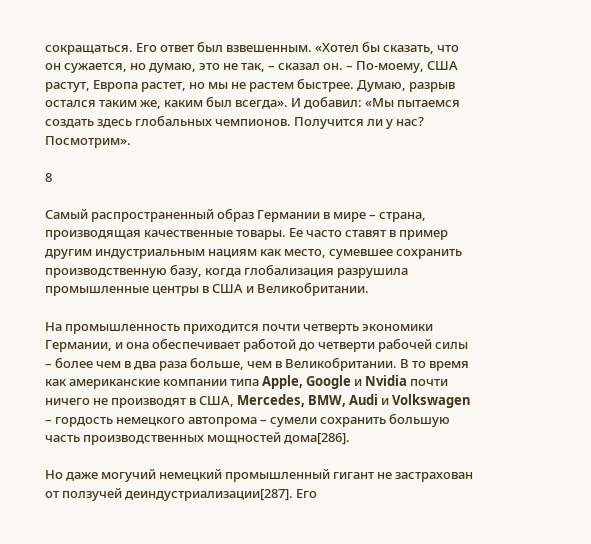сокращаться. Его ответ был взвешенным. «Хотел бы сказать, что он сужается, но думаю, это не так, – сказал он. – По-моему, США растут, Европа растет, но мы не растем быстрее. Думаю, разрыв остался таким же, каким был всегда». И добавил: «Мы пытаемся создать здесь глобальных чемпионов. Получится ли у нас? Посмотрим».

8

Самый распространенный образ Германии в мире – страна, производящая качественные товары. Ее часто ставят в пример другим индустриальным нациям как место, сумевшее сохранить производственную базу, когда глобализация разрушила промышленные центры в США и Великобритании.

На промышленность приходится почти четверть экономики Германии, и она обеспечивает работой до четверти рабочей силы – более чем в два раза больше, чем в Великобритании. В то время как американские компании типа Apple, Google и Nvidia почти ничего не производят в США, Mercedes, BMW, Audi и Volkswagen – гордость немецкого автопрома – сумели сохранить большую часть производственных мощностей дома[286].

Но даже могучий немецкий промышленный гигант не застрахован от ползучей деиндустриализации[287]. Его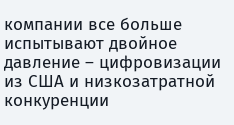компании все больше испытывают двойное давление – цифровизации из США и низкозатратной конкуренции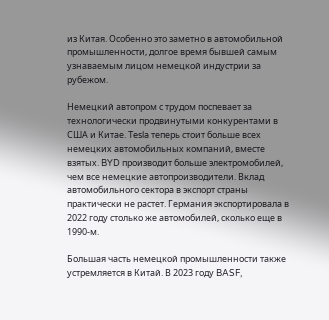из Китая. Особенно это заметно в автомобильной промышленности, долгое время бывшей самым узнаваемым лицом немецкой индустрии за рубежом.

Немецкий автопром с трудом поспевает за технологически продвинутыми конкурентами в США и Китае. Tesla теперь стоит больше всех немецких автомобильных компаний, вместе взятых. BYD производит больше электромобилей, чем все немецкие автопроизводители. Вклад автомобильного сектора в экспорт страны практически не растет. Германия экспортировала в 2022 году столько же автомобилей, сколько еще в 1990-м.

Большая часть немецкой промышленности также устремляется в Китай. В 2023 году BASF,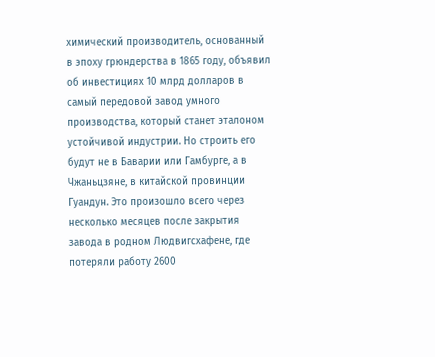химический производитель, основанный в эпоху грюндерства в 1865 году, объявил об инвестициях 10 млрд долларов в самый передовой завод умного производства, который станет эталоном устойчивой индустрии. Но строить его будут не в Баварии или Гамбурге, а в Чжаньцзяне, в китайской провинции Гуандун. Это произошло всего через несколько месяцев после закрытия завода в родном Людвигсхафене, где потеряли работу 2600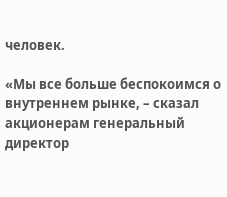человек.

«Мы все больше беспокоимся о внутреннем рынке, – сказал акционерам генеральный директор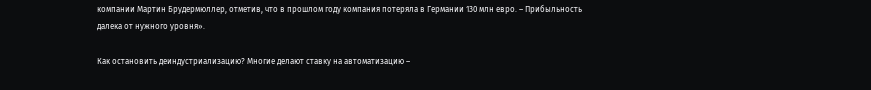компании Мартин Брудермюллер, отметив, что в прошлом году компания потеряла в Германии 130 млн евро. – Прибыльность далека от нужного уровня».

Как остановить деиндустриализацию? Многие делают ставку на автоматизацию –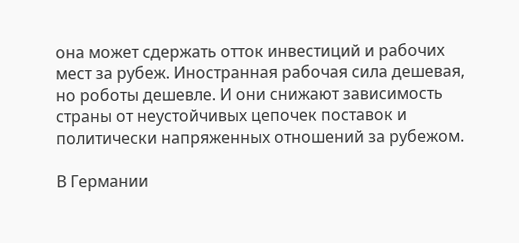она может сдержать отток инвестиций и рабочих мест за рубеж. Иностранная рабочая сила дешевая, но роботы дешевле. И они снижают зависимость страны от неустойчивых цепочек поставок и политически напряженных отношений за рубежом.

В Германии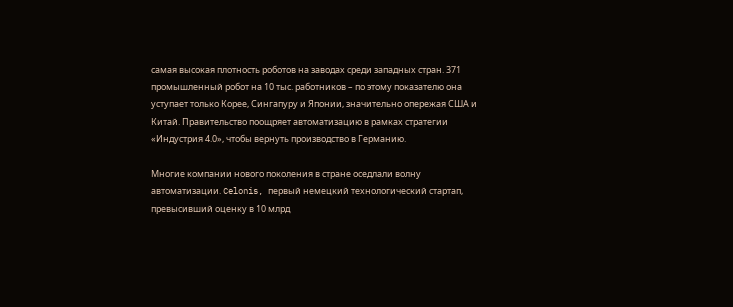самая высокая плотность роботов на заводах среди западных стран. 371 промышленный робот на 10 тыс. работников – по этому показателю она уступает только Корее, Сингапуру и Японии, значительно опережая США и Китай. Правительство поощряет автоматизацию в рамках стратегии «Индустрия 4.0», чтобы вернуть производство в Германию.

Многие компании нового поколения в стране оседлали волну автоматизации. Celonis, первый немецкий технологический стартап, превысивший оценку в 10 млрд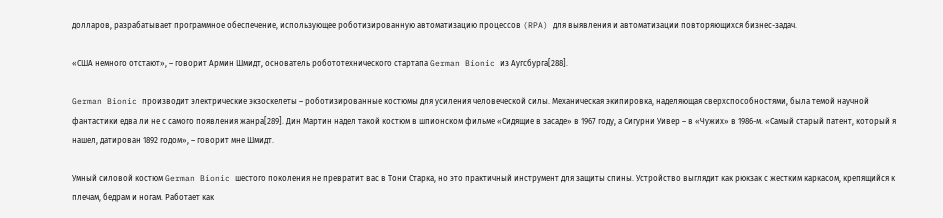долларов, разрабатывает программное обеспечение, использующее роботизированную автоматизацию процессов (RPA) для выявления и автоматизации повторяющихся бизнес-задач.

«США немного отстают», – говорит Армин Шмидт, основатель робототехнического стартапа German Bionic из Аугсбурга[288].

German Bionic производит электрические экзоскелеты – роботизированные костюмы для усиления человеческой силы. Механическая экипировка, наделяющая сверхспособностями, была темой научной фантастики едва ли не с самого появления жанра[289]. Дин Мартин надел такой костюм в шпионском фильме «Сидящие в засаде» в 1967 году, а Сигурни Уивер – в «Чужих» в 1986-м. «Самый старый патент, который я нашел, датирован 1892 годом», – говорит мне Шмидт.

Умный силовой костюм German Bionic шестого поколения не превратит вас в Тони Старка, но это практичный инструмент для защиты спины. Устройство выглядит как рюкзак с жестким каркасом, крепящийся к плечам, бедрам и ногам. Работает как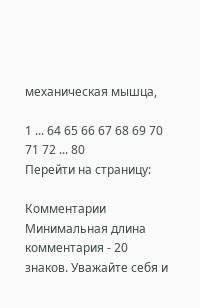механическая мышца,

1 ... 64 65 66 67 68 69 70 71 72 ... 80
Перейти на страницу:

Комментарии
Минимальная длина комментария - 20 знаков. Уважайте себя и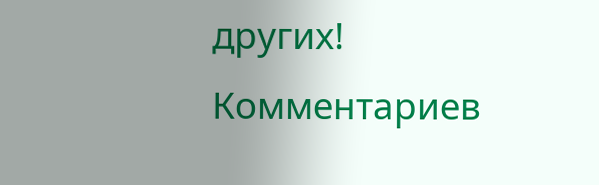других!
Комментариев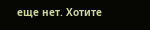еще нет. Хотите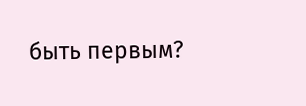быть первым?